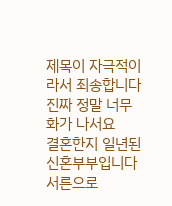제목이 자극적이라서 죄송합니다
진짜 정말 너무 화가 나서요
결혼한지 일년된 신혼부부입니다
서른으로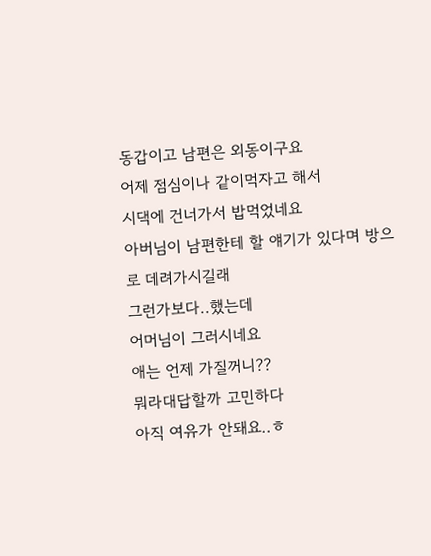동갑이고 남편은 외동이구요
어제 점심이나 같이먹자고 해서
시댁에 건너가서 밥먹었네요
아버님이 남편한테 할 얘기가 있다며 방으로 데려가시길래
그런가보다..했는데
어머님이 그러시네요
애는 언제 가질꺼니??
뭐라대답할까 고민하다
아직 여유가 안돼요..ㅎ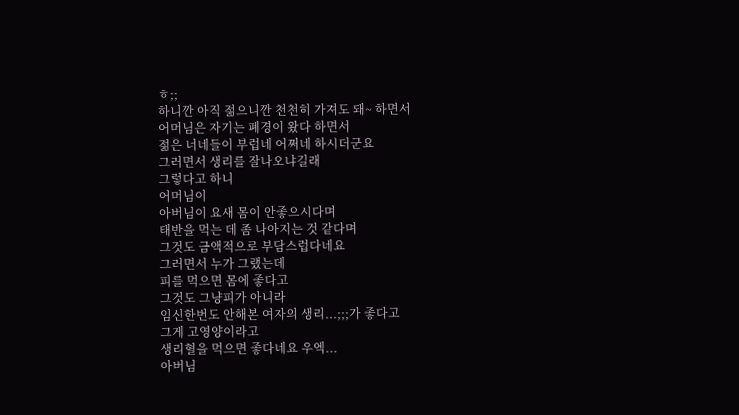ㅎ;;
하니깐 아직 젊으니깐 천천히 가져도 돼~ 하면서
어머님은 자기는 폐경이 왔다 하면서
젊은 너네들이 부럽네 어쩌네 하시더군요
그러면서 생리를 잘나오냐길래
그렇다고 하니
어머님이
아버님이 요새 몸이 안좋으시다며
태반을 먹는 데 좀 나아지는 것 같다며
그것도 금액적으로 부담스럽다네요
그러면서 누가 그랬는데
피를 먹으면 몸에 좋다고
그것도 그냥피가 아니라
임신한번도 안해본 여자의 생리...;;;가 좋다고
그게 고영양이라고
생리혈을 먹으면 좋다네요 우엑...
아버님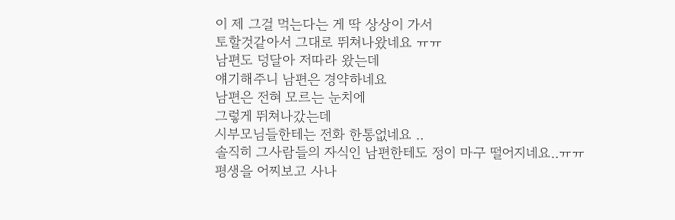이 제 그걸 먹는다는 게 딱 상상이 가서
토할것같아서 그대로 뛰쳐나왔네요 ㅠㅠ
남편도 덩달아 저따라 왔는데
얘기해주니 남편은 경약하네요
남편은 전혀 모르는 눈치에
그렇게 뛰쳐나갔는데
시부모님들한테는 전화 한통없네요 ..
솔직히 그사람들의 자식인 남편한테도 정이 마구 떨어지네요..ㅠㅠ
평생을 어찌보고 사나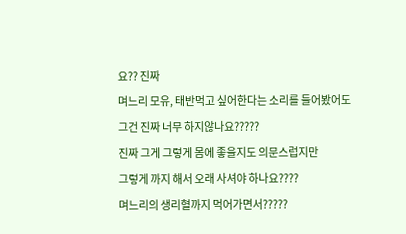요?? 진짜
며느리 모유, 태반먹고 싶어한다는 소리를 들어봤어도
그건 진짜 너무 하지않나요?????
진짜 그게 그렇게 몸에 좋을지도 의문스럽지만
그렇게 까지 해서 오래 사셔야 하나요????
며느리의 생리혈까지 먹어가면서?????